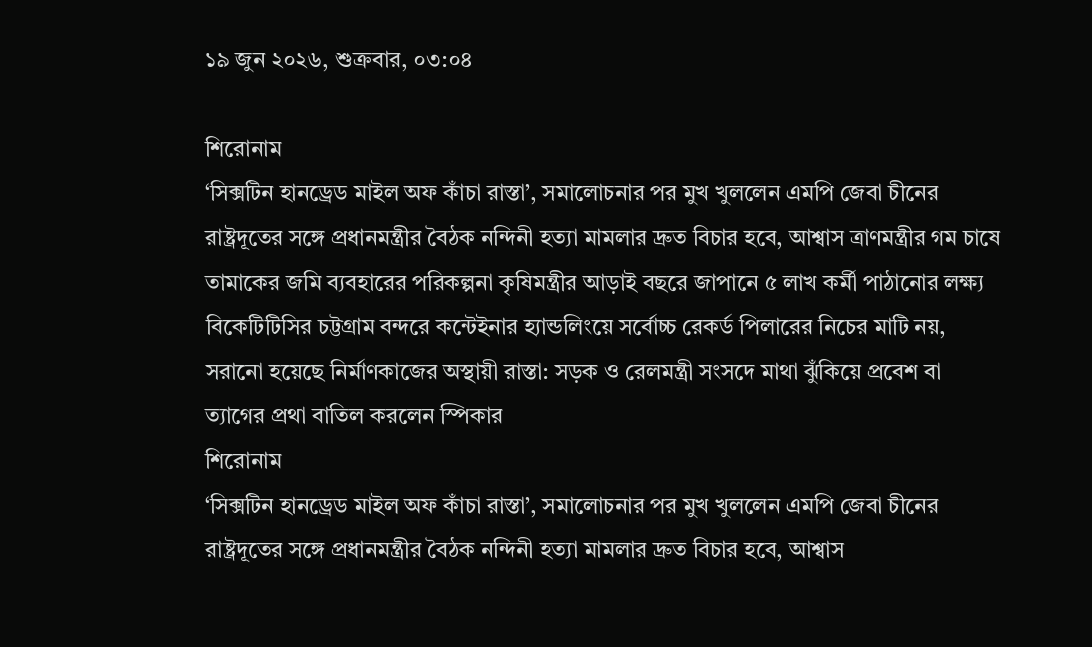১৯ জুন ২০২৬, শুক্রবার, ০৩:০৪

শিরোনাম
‘সিক্সটিন হানড্রেড মাইল অফ কাঁচা রাস্তা’, সমালোচনার পর মুখ খুললেন এমপি জেবা চীনের রাষ্ট্রদূতের সঙ্গে প্রধানমন্ত্রীর বৈঠক নন্দিনী হত্যা মামলার দ্রুত বিচার হবে, আশ্বাস ত্রাণমন্ত্রীর গম চাষে তামাকের জমি ব্যবহারের পরিকল্পনা কৃষিমন্ত্রীর আড়াই বছরে জাপানে ৫ লাখ কর্মী পাঠানোর লক্ষ্য বিকেটিটিসির চট্টগ্রাম বন্দরে কন্টেইনার হ্যান্ডলিংয়ে সর্বোচ্চ রেকর্ড পিলারের নিচের মাটি নয়, সরানো হয়েছে নির্মাণকাজের অস্থায়ী রাস্তা: সড়ক ও রেলমন্ত্রী সংসদে মাথা ঝুঁকিয়ে প্রবেশ বা ত্যাগের প্রথা বাতিল করলেন স্পিকার
শিরোনাম
‘সিক্সটিন হানড্রেড মাইল অফ কাঁচা রাস্তা’, সমালোচনার পর মুখ খুললেন এমপি জেবা চীনের রাষ্ট্রদূতের সঙ্গে প্রধানমন্ত্রীর বৈঠক নন্দিনী হত্যা মামলার দ্রুত বিচার হবে, আশ্বাস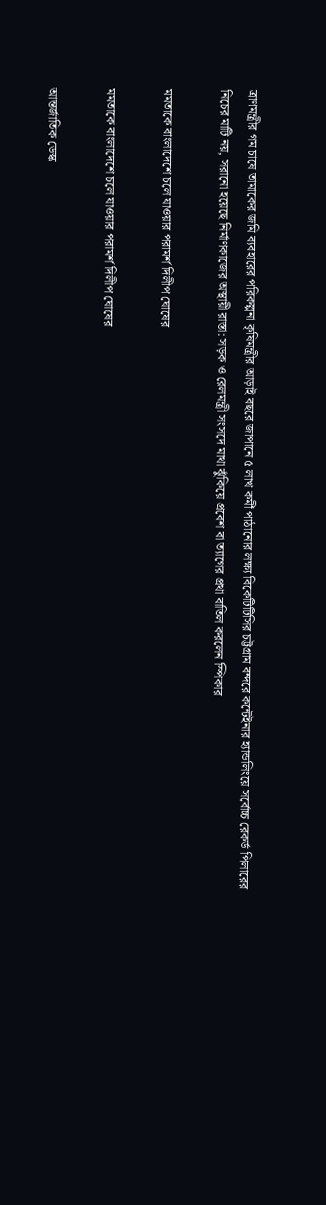ত্রাণমন্ত্রীর গম চাষে তামাকের জমি ব্যবহারের পরিকল্পনা কৃষিমন্ত্রীর আড়াই বছরে জাপানে ৫ লাখ কর্মী পাঠানোর লক্ষ্য বিকেটিটিসির চট্টগ্রাম বন্দরে কন্টেইনার হ্যান্ডলিংয়ে সর্বোচ্চ রেকর্ড পিলারের নিচের মাটি নয়, সরানো হয়েছে নির্মাণকাজের অস্থায়ী রাস্তা: সড়ক ও রেলমন্ত্রী সংসদে মাথা ঝুঁকিয়ে প্রবেশ বা ত্যাগের প্রথা বাতিল করলেন স্পিকার

মমতাকে বাংলাদেশে চলে যাওয়ার পরামর্শ দিলীপ ঘোষের

মমতাকে বাংলাদেশে চলে যাওয়ার পরামর্শ দিলীপ ঘোষের

আন্তর্জাতিক ডেস্ক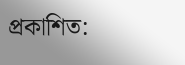প্রকাশিত: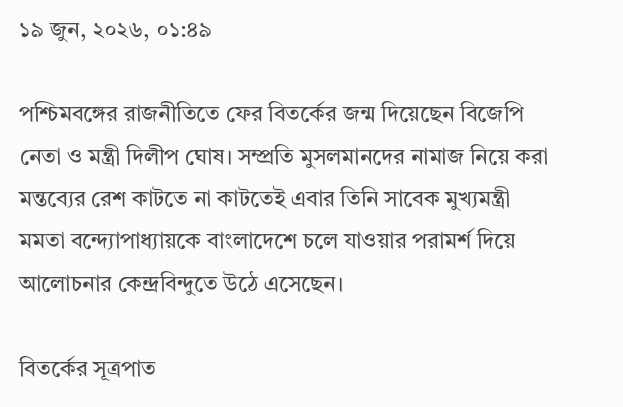১৯ জুন, ২০২৬, ০১:৪৯

পশ্চিমবঙ্গের রাজনীতিতে ফের বিতর্কের জন্ম দিয়েছেন বিজেপি নেতা ও মন্ত্রী দিলীপ ঘোষ। সম্প্রতি মুসলমানদের নামাজ নিয়ে করা মন্তব্যের রেশ কাটতে না কাটতেই এবার তিনি সাবেক মুখ্যমন্ত্রী মমতা বন্দ্যোপাধ্যায়কে বাংলাদেশে চলে যাওয়ার পরামর্শ দিয়ে আলোচনার কেন্দ্রবিন্দুতে উঠে এসেছেন।

বিতর্কের সূত্রপাত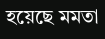হয়েছে মমতা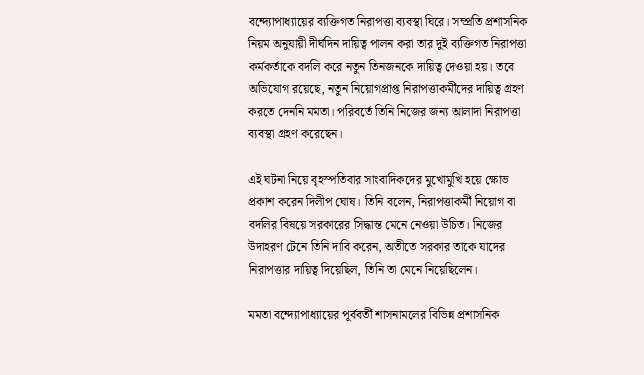বন্দ্যোপাধ্যায়ের ব্যক্তিগত নিরাপত্তা ব্যবস্থা ঘিরে। সম্প্রতি প্রশাসনিক নিয়ম অনুযায়ী দীর্ঘদিন দায়িত্ব পালন করা তার দুই ব্যক্তিগত নিরাপত্তা কর্মকর্তাকে বদলি করে নতুন তিনজনকে দায়িত্ব দেওয়া হয়। তবে অভিযোগ রয়েছে, নতুন নিয়োগপ্রাপ্ত নিরাপত্তাকর্মীদের দায়িত্ব গ্রহণ করতে দেননি মমতা। পরিবর্তে তিনি নিজের জন্য আলাদা নিরাপত্তা ব্যবস্থা গ্রহণ করেছেন।

এই ঘটনা নিয়ে বৃহস্পতিবার সাংবাদিকদের মুখোমুখি হয়ে ক্ষোভ প্রকাশ করেন দিলীপ ঘোষ। তিনি বলেন, নিরাপত্তাকর্মী নিয়োগ বা বদলির বিষয়ে সরকারের সিদ্ধান্ত মেনে নেওয়া উচিত। নিজের উদাহরণ টেনে তিনি দাবি করেন, অতীতে সরকার তাকে যাদের নিরাপত্তার দায়িত্ব দিয়েছিল, তিনি তা মেনে নিয়েছিলেন।

মমতা বন্দ্যোপাধ্যায়ের পূর্ববর্তী শাসনামলের বিভিন্ন প্রশাসনিক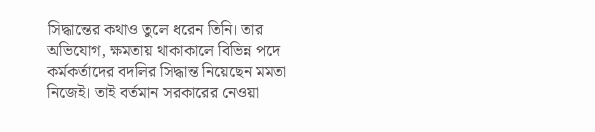সিদ্ধান্তের কথাও তুলে ধরেন তিনি। তার অভিযোগ, ক্ষমতায় থাকাকালে বিভিন্ন পদে কর্মকর্তাদের বদলির সিদ্ধান্ত নিয়েছেন মমতা নিজেই। তাই বর্তমান সরকারের নেওয়া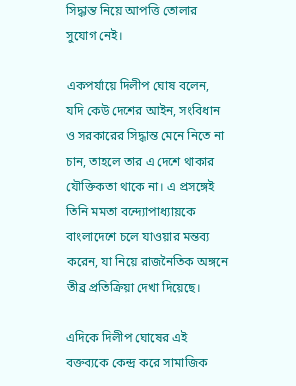সিদ্ধান্ত নিয়ে আপত্তি তোলার সুযোগ নেই।

একপর্যায়ে দিলীপ ঘোষ বলেন, যদি কেউ দেশের আইন, সংবিধান ও সরকারের সিদ্ধান্ত মেনে নিতে না চান, তাহলে তার এ দেশে থাকার যৌক্তিকতা থাকে না। এ প্রসঙ্গেই তিনি মমতা বন্দ্যোপাধ্যায়কে বাংলাদেশে চলে যাওয়ার মন্তব্য করেন, যা নিয়ে রাজনৈতিক অঙ্গনে তীব্র প্রতিক্রিয়া দেখা দিয়েছে।

এদিকে দিলীপ ঘোষের এই বক্তব্যকে কেন্দ্র করে সামাজিক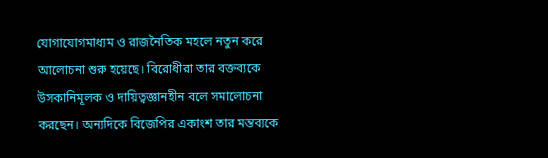যোগাযোগমাধ্যম ও রাজনৈতিক মহলে নতুন করে আলোচনা শুরু হয়েছে। বিরোধীরা তার বক্তব্যকে উসকানিমূলক ও দায়িত্বজ্ঞানহীন বলে সমালোচনা করছেন। অন্যদিকে বিজেপির একাংশ তার মন্তব্যকে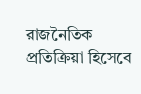রাজনৈতিক প্রতিক্রিয়া হিসেবে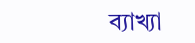ব্যাখ্যা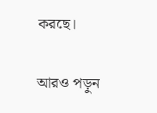করছে।

আরও পড়ুন